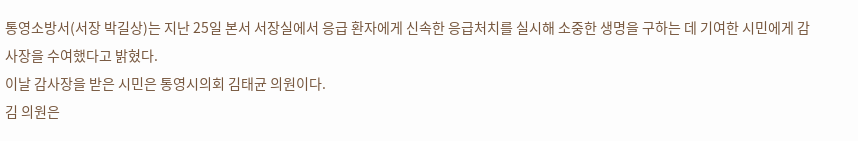통영소방서(서장 박길상)는 지난 25일 본서 서장실에서 응급 환자에게 신속한 응급처치를 실시해 소중한 생명을 구하는 데 기여한 시민에게 감사장을 수여했다고 밝혔다.
이날 감사장을 받은 시민은 통영시의회 김태균 의원이다.
김 의원은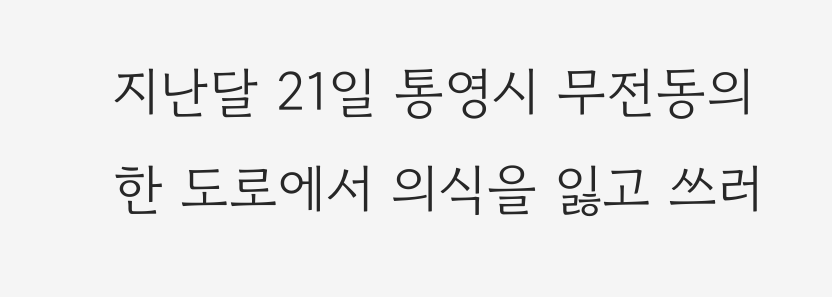지난달 21일 통영시 무전동의 한 도로에서 의식을 잃고 쓰러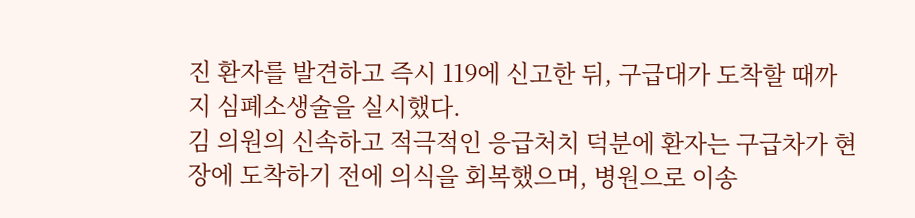진 환자를 발견하고 즉시 119에 신고한 뒤, 구급대가 도착할 때까지 심폐소생술을 실시했다.
김 의원의 신속하고 적극적인 응급처치 덕분에 환자는 구급차가 현장에 도착하기 전에 의식을 회복했으며, 병원으로 이송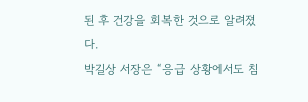된 후 건강을 회복한 것으로 알려졌다.
박길상 서장은 “응급 상황에서도 침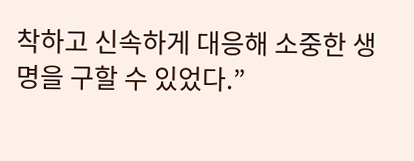착하고 신속하게 대응해 소중한 생명을 구할 수 있었다.”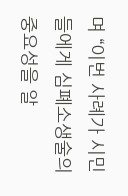며 “이번 사례가 시민들에게 심폐소생술의 중요성을 알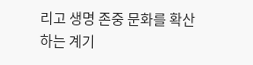리고 생명 존중 문화를 확산하는 계기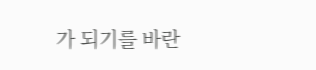가 되기를 바란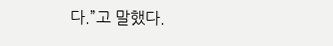다.”고 말했다.